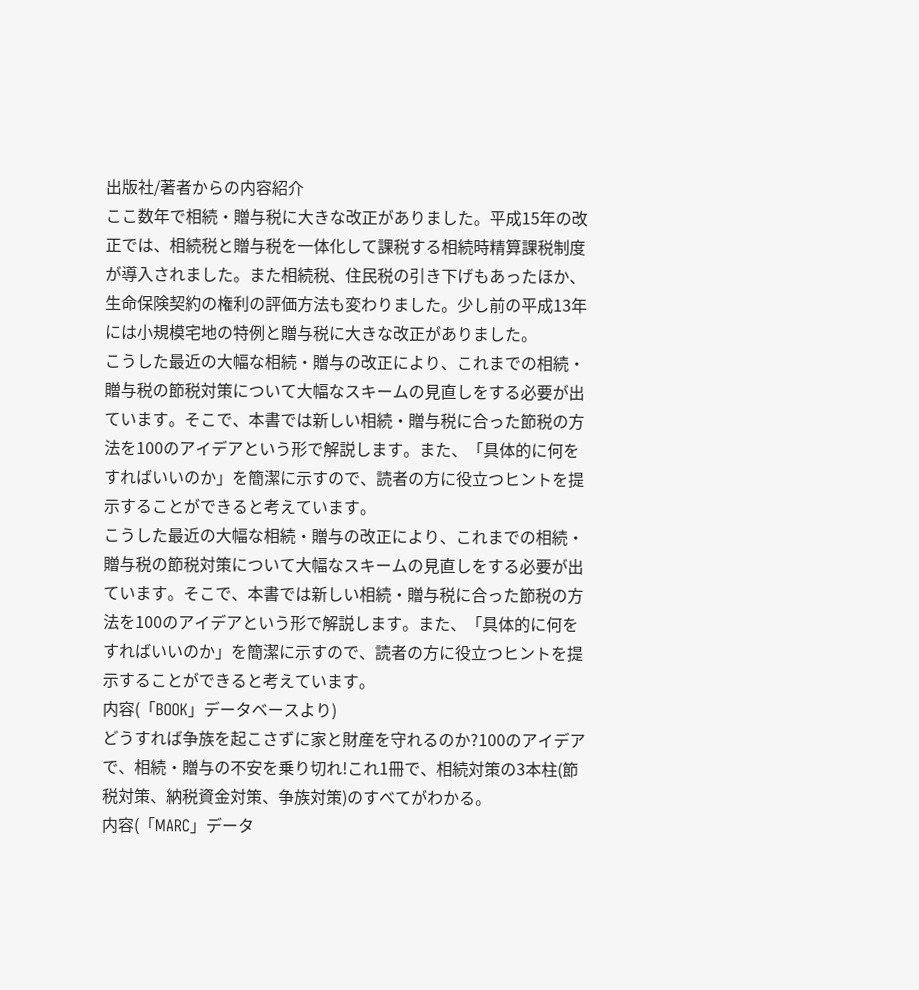出版社/著者からの内容紹介
ここ数年で相続・贈与税に大きな改正がありました。平成15年の改正では、相続税と贈与税を一体化して課税する相続時精算課税制度が導入されました。また相続税、住民税の引き下げもあったほか、生命保険契約の権利の評価方法も変わりました。少し前の平成13年には小規模宅地の特例と贈与税に大きな改正がありました。
こうした最近の大幅な相続・贈与の改正により、これまでの相続・贈与税の節税対策について大幅なスキームの見直しをする必要が出ています。そこで、本書では新しい相続・贈与税に合った節税の方法を100のアイデアという形で解説します。また、「具体的に何をすればいいのか」を簡潔に示すので、読者の方に役立つヒントを提示することができると考えています。
こうした最近の大幅な相続・贈与の改正により、これまでの相続・贈与税の節税対策について大幅なスキームの見直しをする必要が出ています。そこで、本書では新しい相続・贈与税に合った節税の方法を100のアイデアという形で解説します。また、「具体的に何をすればいいのか」を簡潔に示すので、読者の方に役立つヒントを提示することができると考えています。
内容(「BOOK」データベースより)
どうすれば争族を起こさずに家と財産を守れるのか?100のアイデアで、相続・贈与の不安を乗り切れ!これ1冊で、相続対策の3本柱(節税対策、納税資金対策、争族対策)のすべてがわかる。
内容(「MARC」データ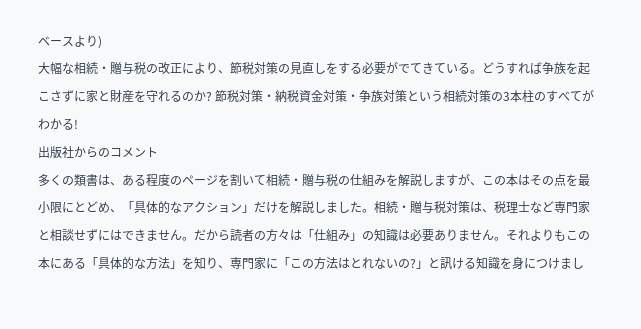ベースより)
大幅な相続・贈与税の改正により、節税対策の見直しをする必要がでてきている。どうすれば争族を起こさずに家と財産を守れるのか? 節税対策・納税資金対策・争族対策という相続対策の3本柱のすべてがわかる!
出版社からのコメント
多くの類書は、ある程度のページを割いて相続・贈与税の仕組みを解説しますが、この本はその点を最小限にとどめ、「具体的なアクション」だけを解説しました。相続・贈与税対策は、税理士など専門家と相談せずにはできません。だから読者の方々は「仕組み」の知識は必要ありません。それよりもこの本にある「具体的な方法」を知り、専門家に「この方法はとれないの?」と訊ける知識を身につけまし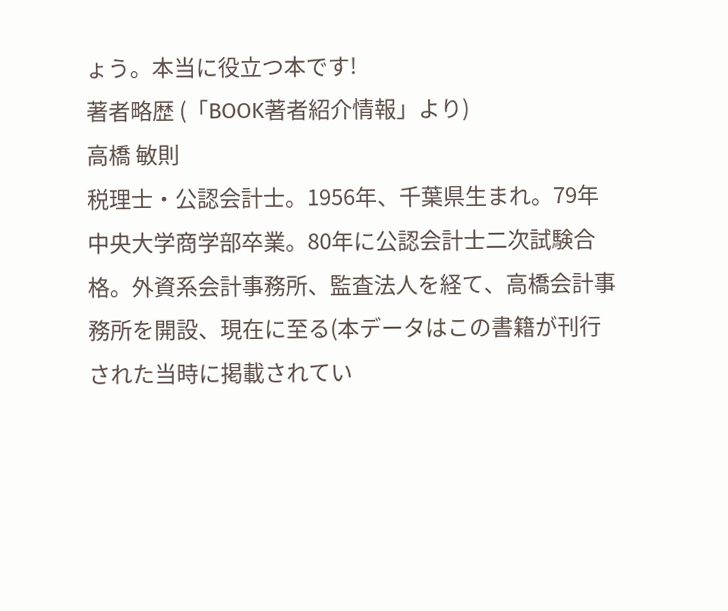ょう。本当に役立つ本です!
著者略歴 (「BOOK著者紹介情報」より)
高橋 敏則
税理士・公認会計士。1956年、千葉県生まれ。79年中央大学商学部卒業。80年に公認会計士二次試験合格。外資系会計事務所、監査法人を経て、高橋会計事務所を開設、現在に至る(本データはこの書籍が刊行された当時に掲載されてい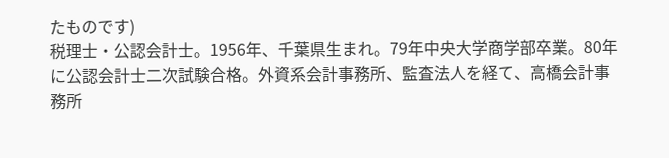たものです)
税理士・公認会計士。1956年、千葉県生まれ。79年中央大学商学部卒業。80年に公認会計士二次試験合格。外資系会計事務所、監査法人を経て、高橋会計事務所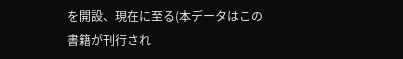を開設、現在に至る(本データはこの書籍が刊行され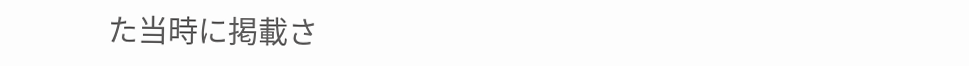た当時に掲載さ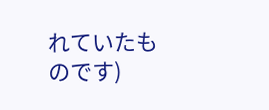れていたものです)